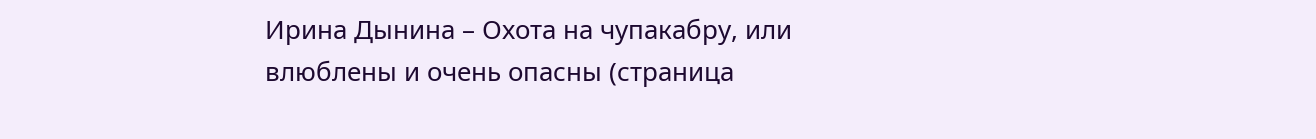Ирина Дынина – Охота на чупакабру, или влюблены и очень опасны (страница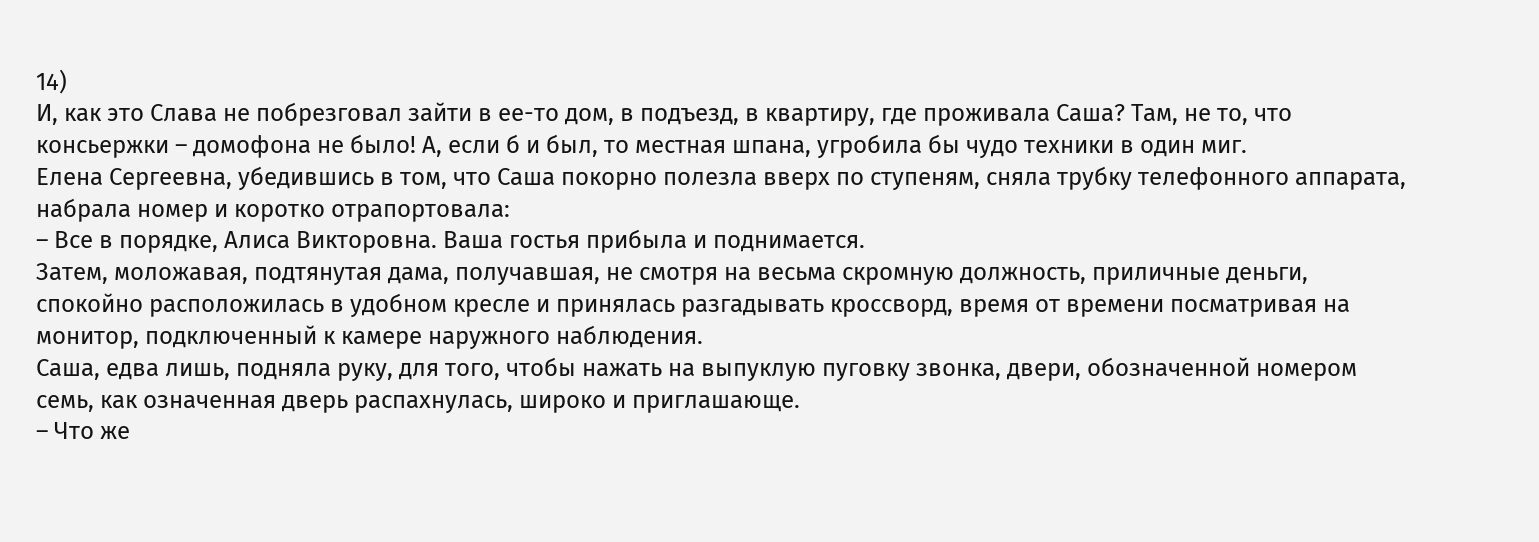14)
И, как это Слава не побрезговал зайти в ее-то дом, в подъезд, в квартиру, где проживала Саша? Там, не то, что консьержки – домофона не было! А, если б и был, то местная шпана, угробила бы чудо техники в один миг.
Елена Сергеевна, убедившись в том, что Саша покорно полезла вверх по ступеням, сняла трубку телефонного аппарата, набрала номер и коротко отрапортовала:
– Все в порядке, Алиса Викторовна. Ваша гостья прибыла и поднимается.
Затем, моложавая, подтянутая дама, получавшая, не смотря на весьма скромную должность, приличные деньги, спокойно расположилась в удобном кресле и принялась разгадывать кроссворд, время от времени посматривая на монитор, подключенный к камере наружного наблюдения.
Саша, едва лишь, подняла руку, для того, чтобы нажать на выпуклую пуговку звонка, двери, обозначенной номером семь, как означенная дверь распахнулась, широко и приглашающе.
– Что же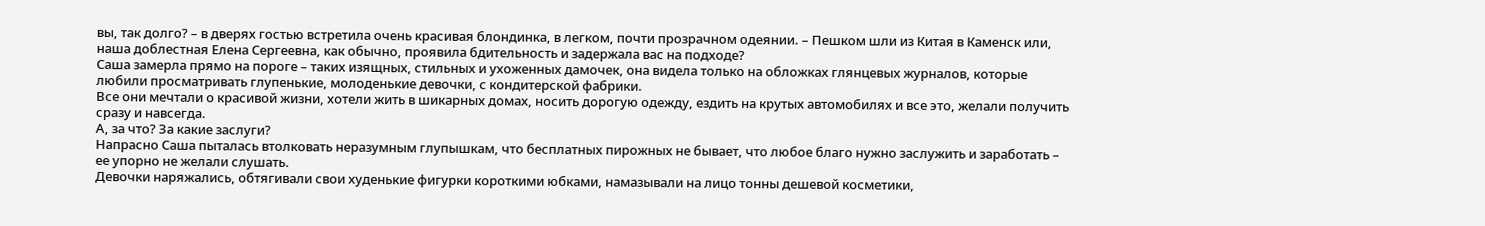вы, так долго? – в дверях гостью встретила очень красивая блондинка, в легком, почти прозрачном одеянии. – Пешком шли из Китая в Каменск или, наша доблестная Елена Сергеевна, как обычно, проявила бдительность и задержала вас на подходе?
Саша замерла прямо на пороге – таких изящных, стильных и ухоженных дамочек, она видела только на обложках глянцевых журналов, которые любили просматривать глупенькие, молоденькие девочки, с кондитерской фабрики.
Все они мечтали о красивой жизни, хотели жить в шикарных домах, носить дорогую одежду, ездить на крутых автомобилях и все это, желали получить сразу и навсегда.
А, за что? За какие заслуги?
Напрасно Саша пыталась втолковать неразумным глупышкам, что бесплатных пирожных не бывает, что любое благо нужно заслужить и заработать – ее упорно не желали слушать.
Девочки наряжались, обтягивали свои худенькие фигурки короткими юбками, намазывали на лицо тонны дешевой косметики,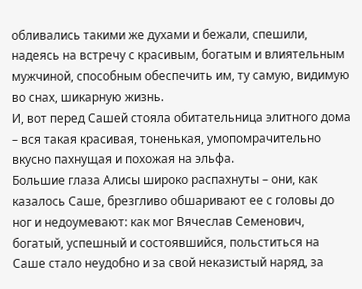обливались такими же духами и бежали, спешили, надеясь на встречу с красивым, богатым и влиятельным мужчиной, способным обеспечить им, ту самую, видимую во снах, шикарную жизнь.
И, вот перед Сашей стояла обитательница элитного дома – вся такая красивая, тоненькая, умопомрачительно вкусно пахнущая и похожая на эльфа.
Большие глаза Алисы широко распахнуты – они, как казалось Саше, брезгливо обшаривают ее с головы до ног и недоумевают: как мог Вячеслав Семенович, богатый, успешный и состоявшийся, польститься на
Саше стало неудобно и за свой неказистый наряд, за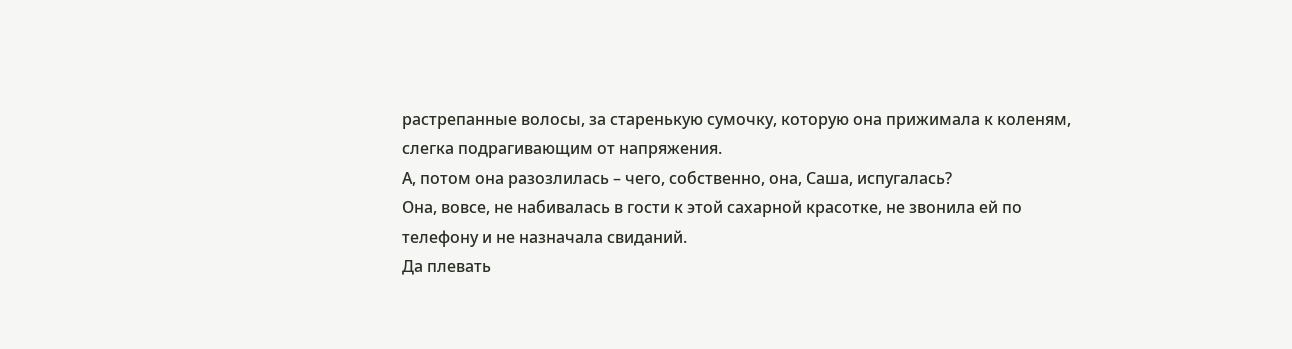растрепанные волосы, за старенькую сумочку, которую она прижимала к коленям, слегка подрагивающим от напряжения.
А, потом она разозлилась – чего, собственно, она, Саша, испугалась?
Она, вовсе, не набивалась в гости к этой сахарной красотке, не звонила ей по телефону и не назначала свиданий.
Да плевать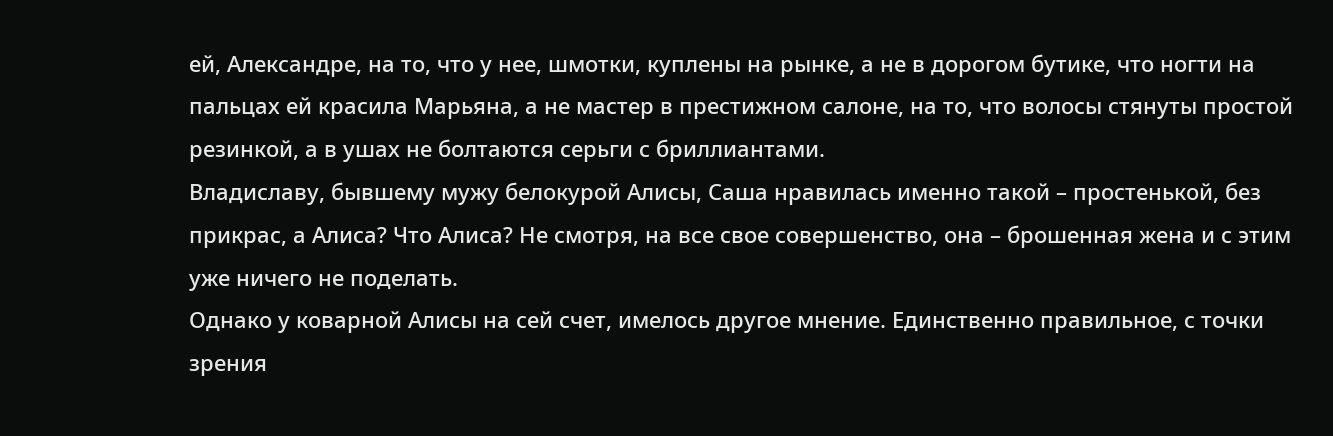ей, Александре, на то, что у нее, шмотки, куплены на рынке, а не в дорогом бутике, что ногти на пальцах ей красила Марьяна, а не мастер в престижном салоне, на то, что волосы стянуты простой резинкой, а в ушах не болтаются серьги с бриллиантами.
Владиславу, бывшему мужу белокурой Алисы, Саша нравилась именно такой – простенькой, без прикрас, а Алиса? Что Алиса? Не смотря, на все свое совершенство, она – брошенная жена и с этим уже ничего не поделать.
Однако у коварной Алисы на сей счет, имелось другое мнение. Единственно правильное, с точки зрения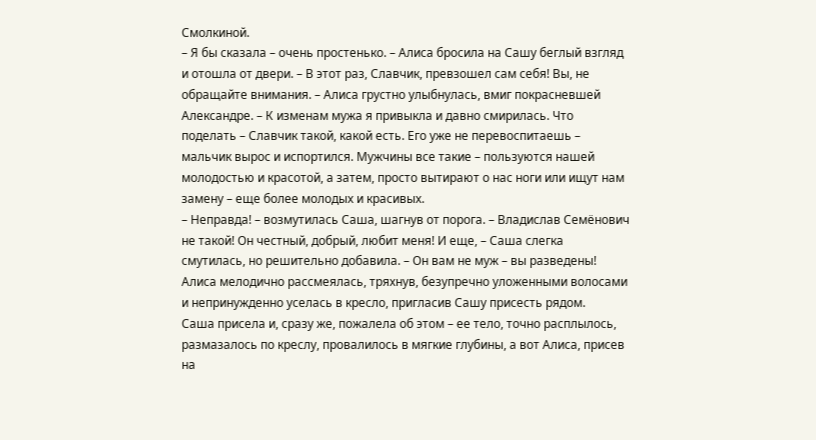Смолкиной.
– Я бы сказала – очень простенько. – Алиса бросила на Сашу беглый взгляд и отошла от двери. – В этот раз, Славчик, превзошел сам себя! Вы, не обращайте внимания. – Алиса грустно улыбнулась, вмиг покрасневшей Александре. – К изменам мужа я привыкла и давно смирилась. Что поделать – Славчик такой, какой есть. Его уже не перевоспитаешь – мальчик вырос и испортился. Мужчины все такие – пользуются нашей молодостью и красотой, а затем, просто вытирают о нас ноги или ищут нам замену – еще более молодых и красивых.
– Неправда! – возмутилась Саша, шагнув от порога. – Владислав Семёнович не такой! Он честный, добрый, любит меня! И еще, – Саша слегка смутилась, но решительно добавила. – Он вам не муж – вы разведены!
Алиса мелодично рассмеялась, тряхнув, безупречно уложенными волосами и непринужденно уселась в кресло, пригласив Сашу присесть рядом.
Саша присела и, сразу же, пожалела об этом – ее тело, точно расплылось, размазалось по креслу, провалилось в мягкие глубины, а вот Алиса, присев на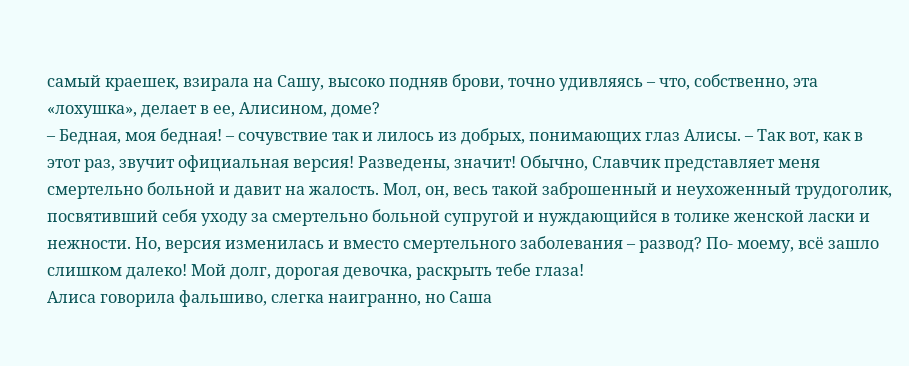самый краешек, взирала на Сашу, высоко подняв брови, точно удивляясь – что, собственно, эта «лохушка», делает в ее, Алисином, доме?
– Бедная, моя бедная! – сочувствие так и лилось из добрых, понимающих глаз Алисы. – Так вот, как в этот раз, звучит официальная версия! Разведены, значит! Обычно, Славчик представляет меня смертельно больной и давит на жалость. Мол, он, весь такой заброшенный и неухоженный трудоголик, посвятивший себя уходу за смертельно больной супругой и нуждающийся в толике женской ласки и нежности. Но, версия изменилась и вместо смертельного заболевания – развод? По- моему, всё зашло слишком далеко! Мой долг, дорогая девочка, раскрыть тебе глаза!
Алиса говорила фальшиво, слегка наигранно, но Саша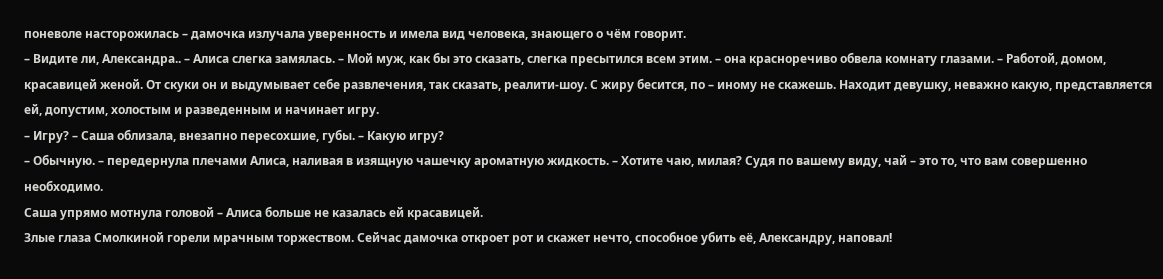поневоле насторожилась – дамочка излучала уверенность и имела вид человека, знающего о чём говорит.
– Видите ли, Александра.. – Алиса слегка замялась. – Мой муж, как бы это сказать, слегка пресытился всем этим. – она красноречиво обвела комнату глазами. – Работой, домом, красавицей женой. От скуки он и выдумывает себе развлечения, так сказать, реалити-шоу. С жиру бесится, по – иному не скажешь. Находит девушку, неважно какую, представляется ей, допустим, холостым и разведенным и начинает игру.
– Игру? – Саша облизала, внезапно пересохшие, губы. – Какую игру?
– Обычную. – передернула плечами Алиса, наливая в изящную чашечку ароматную жидкость. – Хотите чаю, милая? Судя по вашему виду, чай – это то, что вам совершенно необходимо.
Саша упрямо мотнула головой – Алиса больше не казалась ей красавицей.
Злые глаза Смолкиной горели мрачным торжеством. Сейчас дамочка откроет рот и скажет нечто, способное убить её, Александру, наповал!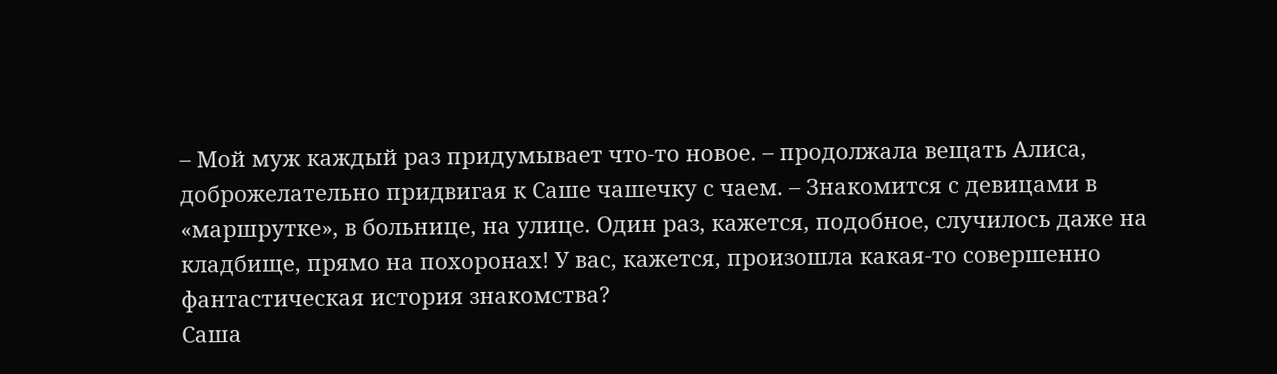– Мой муж каждый раз придумывает что-то новое. – продолжала вещать Алиса, доброжелательно придвигая к Саше чашечку с чаем. – Знакомится с девицами в «маршрутке», в больнице, на улице. Один раз, кажется, подобное, случилось даже на кладбище, прямо на похоронах! У вас, кажется, произошла какая-то совершенно фантастическая история знакомства?
Саша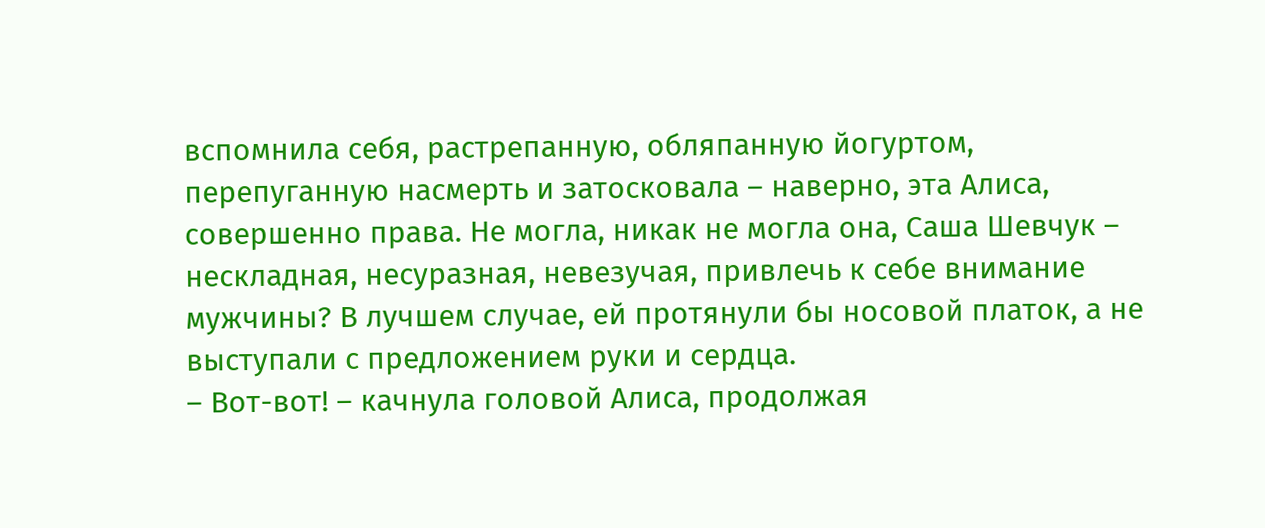вспомнила себя, растрепанную, обляпанную йогуртом, перепуганную насмерть и затосковала – наверно, эта Алиса, совершенно права. Не могла, никак не могла она, Саша Шевчук – нескладная, несуразная, невезучая, привлечь к себе внимание мужчины? В лучшем случае, ей протянули бы носовой платок, а не выступали с предложением руки и сердца.
– Вот-вот! – качнула головой Алиса, продолжая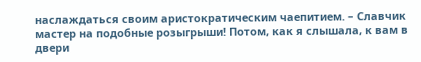наслаждаться своим аристократическим чаепитием. – Славчик мастер на подобные розыгрыши! Потом, как я слышала, к вам в двери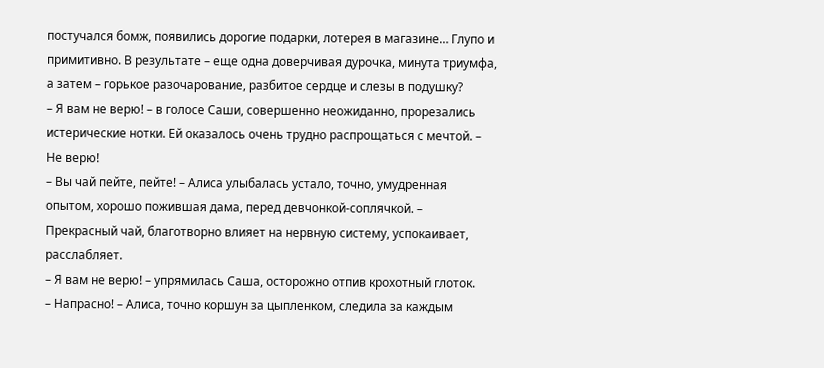постучался бомж, появились дорогие подарки, лотерея в магазине… Глупо и примитивно. В результате – еще одна доверчивая дурочка, минута триумфа, а затем – горькое разочарование, разбитое сердце и слезы в подушку?
– Я вам не верю! – в голосе Саши, совершенно неожиданно, прорезались истерические нотки. Ей оказалось очень трудно распрощаться с мечтой. – Не верю!
– Вы чай пейте, пейте! – Алиса улыбалась устало, точно, умудренная опытом, хорошо пожившая дама, перед девчонкой-соплячкой. – Прекрасный чай, благотворно влияет на нервную систему, успокаивает, расслабляет.
– Я вам не верю! – упрямилась Саша, осторожно отпив крохотный глоток.
– Напрасно! – Алиса, точно коршун за цыпленком, следила за каждым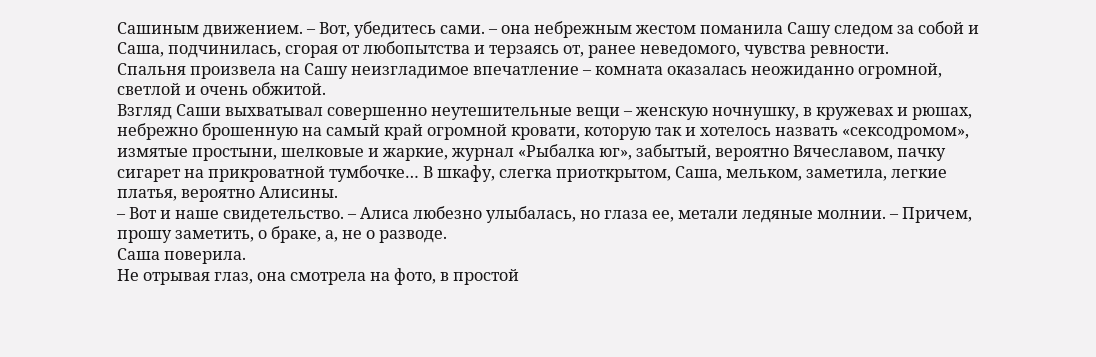Сашиным движением. – Вот, убедитесь сами. – она небрежным жестом поманила Сашу следом за собой и Саша, подчинилась, сгорая от любопытства и терзаясь от, ранее неведомого, чувства ревности.
Спальня произвела на Сашу неизгладимое впечатление – комната оказалась неожиданно огромной, светлой и очень обжитой.
Взгляд Саши выхватывал совершенно неутешительные вещи – женскую ночнушку, в кружевах и рюшах, небрежно брошенную на самый край огромной кровати, которую так и хотелось назвать «сексодромом», измятые простыни, шелковые и жаркие, журнал «Рыбалка юг», забытый, вероятно Вячеславом, пачку сигарет на прикроватной тумбочке… В шкафу, слегка приоткрытом, Саша, мельком, заметила, легкие платья, вероятно Алисины.
– Вот и наше свидетельство. – Алиса любезно улыбалась, но глаза ее, метали ледяные молнии. – Причем, прошу заметить, о браке, а, не о разводе.
Саша поверила.
Не отрывая глаз, она смотрела на фото, в простой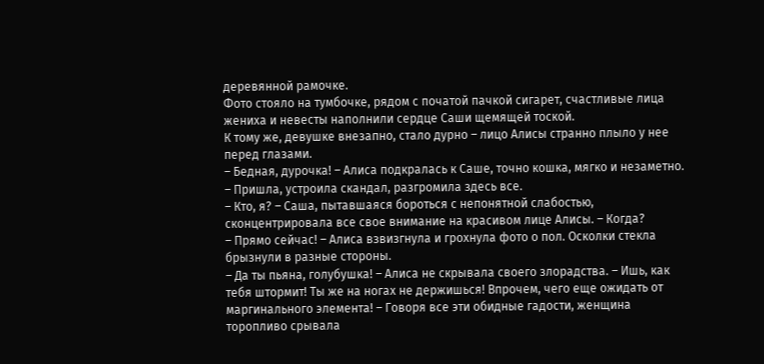деревянной рамочке.
Фото стояло на тумбочке, рядом с початой пачкой сигарет, счастливые лица жениха и невесты наполнили сердце Саши щемящей тоской.
К тому же, девушке внезапно, стало дурно – лицо Алисы странно плыло у нее перед глазами.
– Бедная, дурочка! – Алиса подкралась к Саше, точно кошка, мягко и незаметно. – Пришла, устроила скандал, разгромила здесь все.
– Кто, я? – Саша, пытавшаяся бороться с непонятной слабостью, сконцентрировала все свое внимание на красивом лице Алисы. – Когда?
– Прямо сейчас! – Алиса взвизгнула и грохнула фото о пол. Осколки стекла брызнули в разные стороны.
– Да ты пьяна, голубушка! – Алиса не скрывала своего злорадства. – Ишь, как тебя штормит! Ты же на ногах не держишься! Впрочем, чего еще ожидать от маргинального элемента! – Говоря все эти обидные гадости, женщина торопливо срывала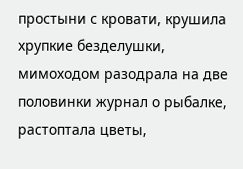простыни с кровати, крушила хрупкие безделушки, мимоходом разодрала на две половинки журнал о рыбалке, растоптала цветы,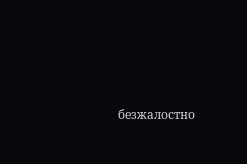безжалостно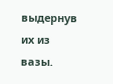выдернув их из вазы.